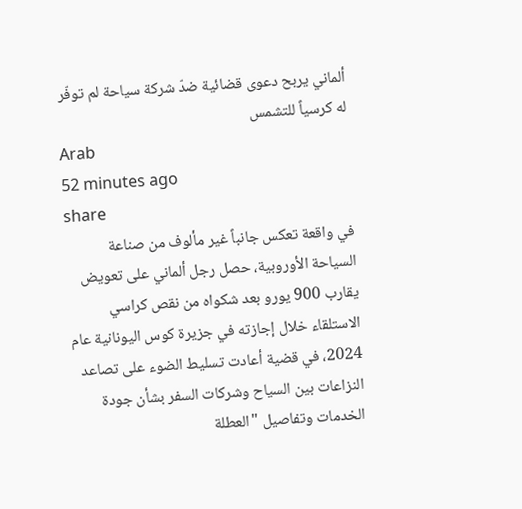ألماني يربح دعوى قضائية ضدّ شركة سياحة لم توفّر له كرسياً للتشمس
Arab
52 minutes ago
share
في واقعة تعكس جانباً غير مألوف من صناعة السياحة الأوروبية، حصل رجل ألماني على تعويض يقارب 900 يورو بعد شكواه من نقص كراسي الاستلقاء خلال إجازته في جزيرة كوس اليونانية عام 2024، في قضية أعادت تسليط الضوء على تصاعد النزاعات بين السياح وشركات السفر بشأن جودة الخدمات وتفاصيل "العطلة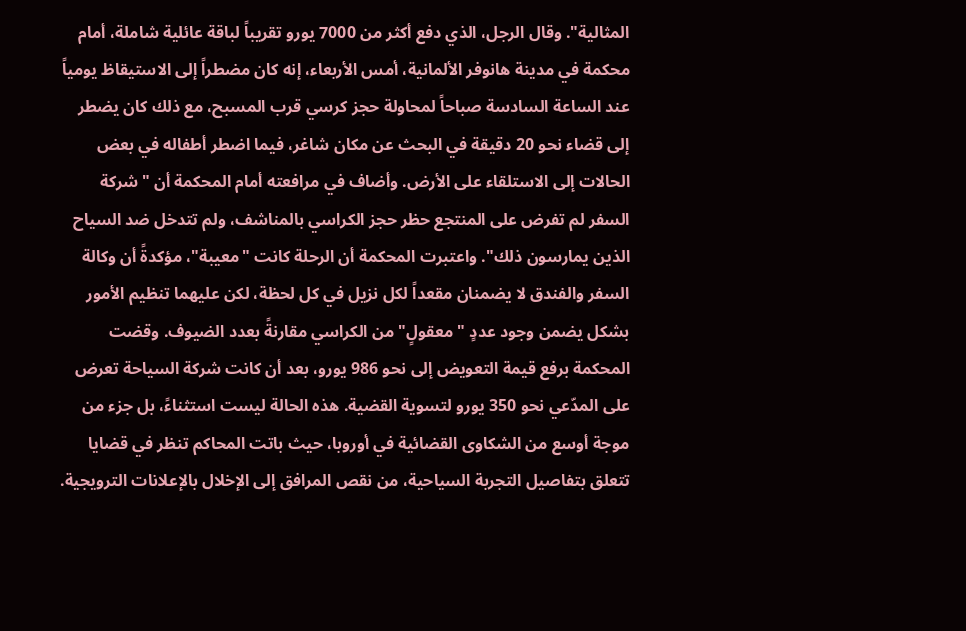المثالية". وقال الرجل، الذي دفع أكثر من 7000 يورو تقريباً لباقة عائلية شاملة، أمام محكمة في مدينة هانوفر الألمانية، أمس الأربعاء، إنه كان مضطراً إلى الاستيقاظ يومياً عند الساعة السادسة صباحاً لمحاولة حجز كرسي قرب المسبح، مع ذلك كان يضطر إلى قضاء نحو 20 دقيقة في البحث عن مكان شاغر، فيما اضطر أطفاله في بعض الحالات إلى الاستلقاء على الأرض. وأضاف في مرافعته أمام المحكمة أن "شركة السفر لم تفرض على المنتجع حظر حجز الكراسي بالمناشف، ولم تتدخل ضد السياح الذين يمارسون ذلك". واعتبرت المحكمة أن الرحلة كانت "معيبة"، مؤكدةً أن وكالة السفر والفندق لا يضمنان مقعداً لكل نزيل في كل لحظة، لكن عليهما تنظيم الأمور بشكل يضمن وجود عددٍ "معقولٍ" من الكراسي مقارنةً بعدد الضيوف. وقضت المحكمة برفع قيمة التعويض إلى نحو 986 يورو، بعد أن كانت شركة السياحة تعرض على المدّعي نحو 350 يورو لتسوية القضية. هذه الحالة ليست استثناءً، بل جزء من موجة أوسع من الشكاوى القضائية في أوروبا، حيث باتت المحاكم تنظر في قضايا تتعلق بتفاصيل التجربة السياحية، من نقص المرافق إلى الإخلال بالإعلانات الترويجية.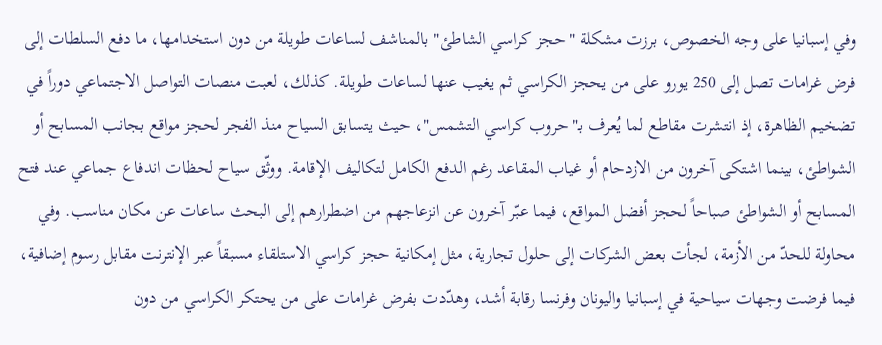وفي إسبانيا على وجه الخصوص، برزت مشكلة "حجز كراسي الشاطئ" بالمناشف لساعات طويلة من دون استخدامها، ما دفع السلطات إلى فرض غرامات تصل إلى 250 يورو على من يحجز الكراسي ثم يغيب عنها لساعات طويلة. كذلك، لعبت منصات التواصل الاجتماعي دوراً في تضخيم الظاهرة، إذ انتشرت مقاطع لما يُعرف بـ"حروب كراسي التشمس"، حيث يتسابق السياح منذ الفجر لحجز مواقع بجانب المسابح أو الشواطئ، بينما اشتكى آخرون من الازدحام أو غياب المقاعد رغم الدفع الكامل لتكاليف الإقامة. ووثّق سياح لحظات اندفاع جماعي عند فتح المسابح أو الشواطئ صباحاً لحجز أفضل المواقع، فيما عبّر آخرون عن انزعاجهم من اضطرارهم إلى البحث ساعات عن مكان مناسب. وفي محاولة للحدّ من الأزمة، لجأت بعض الشركات إلى حلول تجارية، مثل إمكانية حجز كراسي الاستلقاء مسبقاً عبر الإنترنت مقابل رسوم إضافية، فيما فرضت وجهات سياحية في إسبانيا واليونان وفرنسا رقابة أشد، وهدّدت بفرض غرامات على من يحتكر الكراسي من دون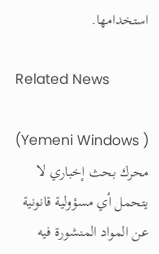استخدامها.

Related News

( Yemeni Windows) محرك بحث إخباري لا يتحمل أي مسؤولية قانونية عن المواد المنشورة فيه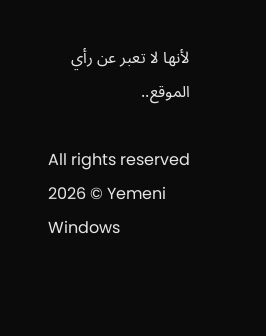لأنها لا تعبر عن رأي الموقع..

All rights reserved 2026 © Yemeni Windows